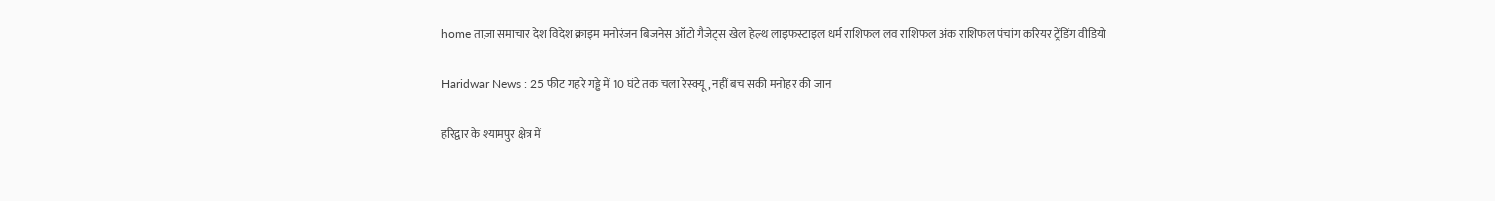home ताज़ा समाचार देश विदेश क्राइम मनोरंजन बिजनेस ऑटो गैजेट्स खेल हेल्थ लाइफस्टाइल धर्म राशिफल लव राशिफल अंक राशिफल पंचांग करियर ट्रेंडिंग वीडियो

Haridwar News : 25 फीट गहरे गड्ढे में 10 घंटे तक चला रेस्क्यू, नहीं बच सकी मनोहर की जान

हरिद्वार के श्यामपुर क्षेत्र में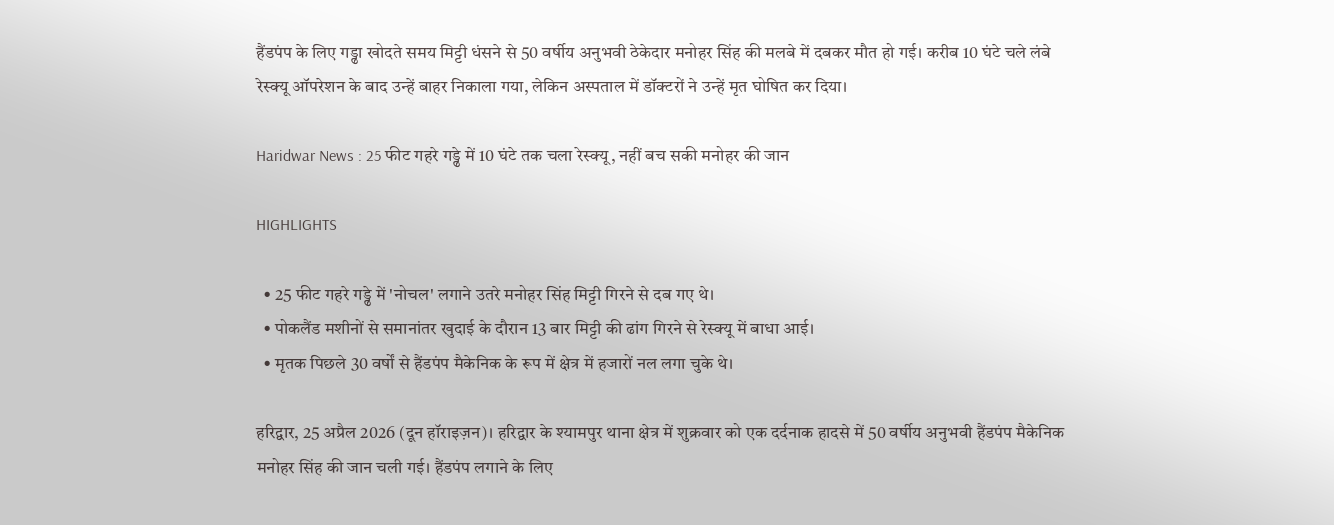हैंडपंप के लिए गड्ढा खोदते समय मिट्टी धंसने से 50 वर्षीय अनुभवी ठेकेदार मनोहर सिंह की मलबे में दबकर मौत हो गई। करीब 10 घंटे चले लंबे रेस्क्यू ऑपरेशन के बाद उन्हें बाहर निकाला गया, लेकिन अस्पताल में डॉक्टरों ने उन्हें मृत घोषित कर दिया।

Haridwar News : 25 फीट गहरे गड्ढे में 10 घंटे तक चला रेस्क्यू, नहीं बच सकी मनोहर की जान

HIGHLIGHTS

  • 25 फीट गहरे गड्ढे में 'नोचल' लगाने उतरे मनोहर सिंह मिट्टी गिरने से दब गए थे।
  • पोकलैंड मशीनों से समानांतर खुदाई के दौरान 13 बार मिट्टी की ढांग गिरने से रेस्क्यू में बाधा आई।
  • मृतक पिछले 30 वर्षों से हैंडपंप मैकेनिक के रूप में क्षेत्र में हजारों नल लगा चुके थे।

हरिद्वार, 25 अप्रैल 2026 (दून हॉराइज़न)। हरिद्वार के श्यामपुर थाना क्षेत्र में शुक्रवार को एक दर्दनाक हादसे में 50 वर्षीय अनुभवी हैंडपंप मैकेनिक मनोहर सिंह की जान चली गई। हैंडपंप लगाने के लिए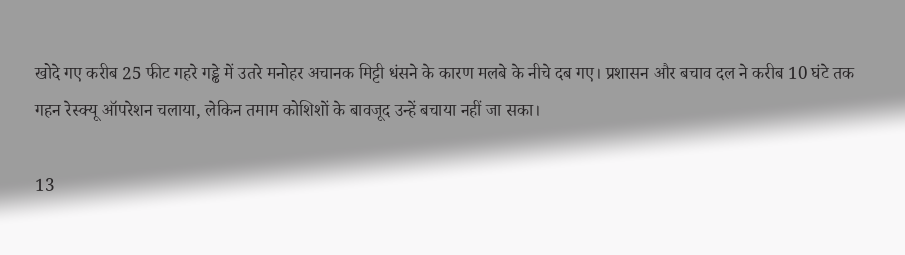खोदे गए करीब 25 फीट गहरे गड्ढे में उतरे मनोहर अचानक मिट्टी धंसने के कारण मलबे के नीचे दब गए। प्रशासन और बचाव दल ने करीब 10 घंटे तक गहन रेस्क्यू ऑपरेशन चलाया, लेकिन तमाम कोशिशों के बावजूद उन्हें बचाया नहीं जा सका।

13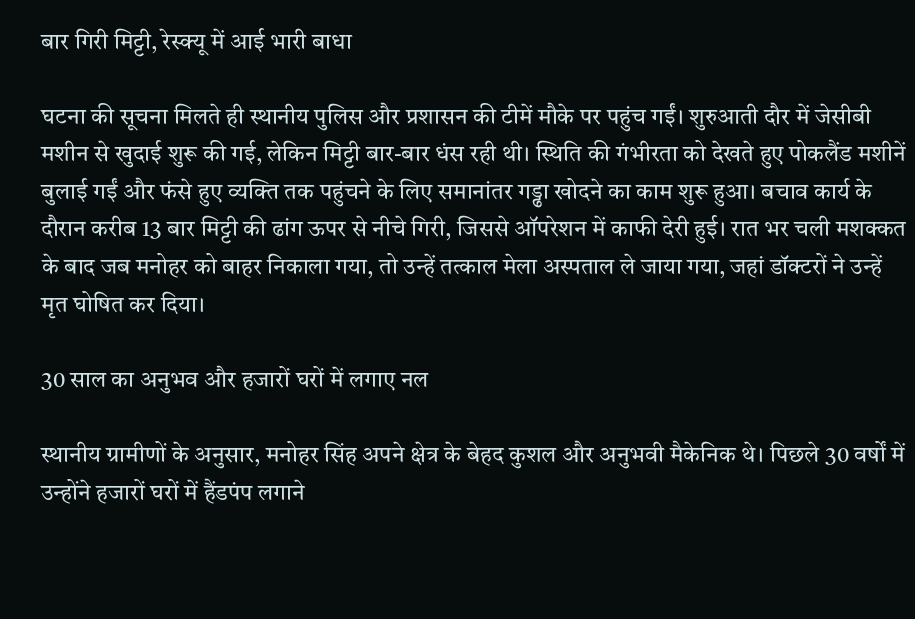बार गिरी मिट्टी, रेस्क्यू में आई भारी बाधा

घटना की सूचना मिलते ही स्थानीय पुलिस और प्रशासन की टीमें मौके पर पहुंच गईं। शुरुआती दौर में जेसीबी मशीन से खुदाई शुरू की गई, लेकिन मिट्टी बार-बार धंस रही थी। स्थिति की गंभीरता को देखते हुए पोकलैंड मशीनें बुलाई गईं और फंसे हुए व्यक्ति तक पहुंचने के लिए समानांतर गड्ढा खोदने का काम शुरू हुआ। बचाव कार्य के दौरान करीब 13 बार मिट्टी की ढांग ऊपर से नीचे गिरी, जिससे ऑपरेशन में काफी देरी हुई। रात भर चली मशक्कत के बाद जब मनोहर को बाहर निकाला गया, तो उन्हें तत्काल मेला अस्पताल ले जाया गया, जहां डॉक्टरों ने उन्हें मृत घोषित कर दिया।

30 साल का अनुभव और हजारों घरों में लगाए नल

स्थानीय ग्रामीणों के अनुसार, मनोहर सिंह अपने क्षेत्र के बेहद कुशल और अनुभवी मैकेनिक थे। पिछले 30 वर्षों में उन्होंने हजारों घरों में हैंडपंप लगाने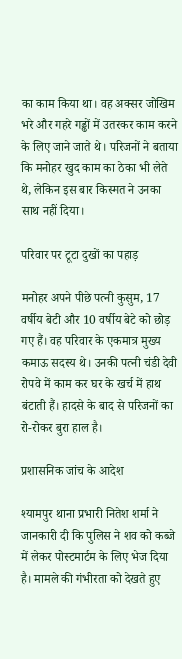का काम किया था। वह अक्सर जोखिम भरे और गहरे गड्ढों में उतरकर काम करने के लिए जाने जाते थे। परिजनों ने बताया कि मनोहर खुद काम का ठेका भी लेते थे, लेकिन इस बार किस्मत ने उनका साथ नहीं दिया।

परिवार पर टूटा दुखों का पहाड़

मनोहर अपने पीछे पत्नी कुसुम, 17 वर्षीय बेटी और 10 वर्षीय बेटे को छोड़ गए हैं। वह परिवार के एकमात्र मुख्य कमाऊ सदस्य थे। उनकी पत्नी चंडी देवी रोपवे में काम कर घर के खर्च में हाथ बंटाती हैं। हादसे के बाद से परिजनों का रो-रोकर बुरा हाल है।

प्रशासनिक जांच के आदेश

श्यामपुर थाना प्रभारी नितेश शर्मा ने जानकारी दी कि पुलिस ने शव को कब्जे में लेकर पोस्टमार्टम के लिए भेज दिया है। मामले की गंभीरता को देखते हुए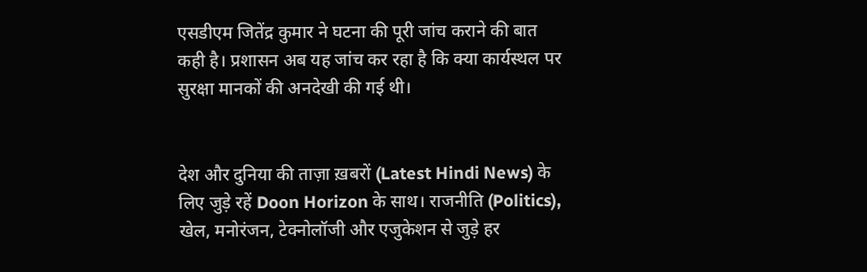एसडीएम जितेंद्र कुमार ने घटना की पूरी जांच कराने की बात कही है। प्रशासन अब यह जांच कर रहा है कि क्या कार्यस्थल पर सुरक्षा मानकों की अनदेखी की गई थी।


देश और दुनिया की ताज़ा ख़बरों (Latest Hindi News) के लिए जुड़े रहें Doon Horizon के साथ। राजनीति (Politics), खेल, मनोरंजन, टेक्नोलॉजी और एजुकेशन से जुड़े हर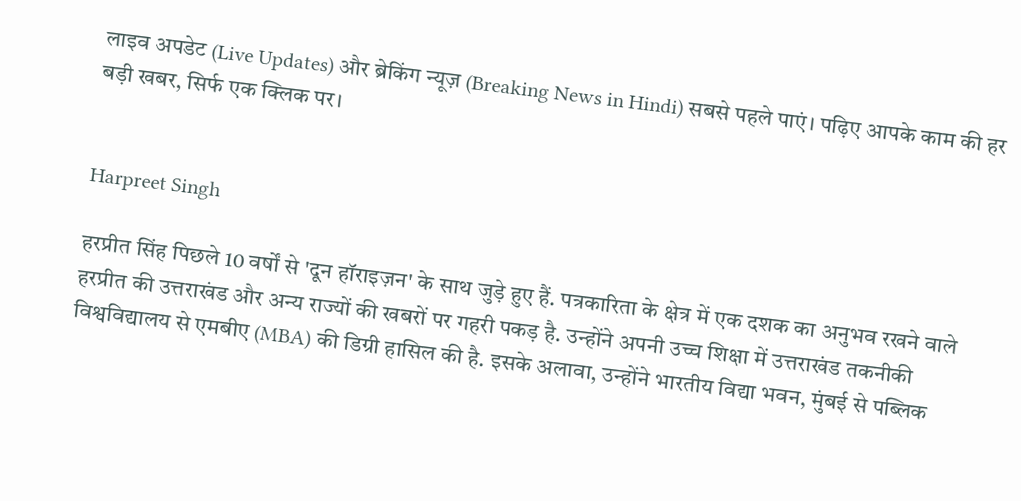लाइव अपडेट (Live Updates) और ब्रेकिंग न्यूज़ (Breaking News in Hindi) सबसे पहले पाएं। पढ़िए आपके काम की हर बड़ी खबर, सिर्फ एक क्लिक पर।


Harpreet Singh

हरप्रीत सिंह पिछले 10 वर्षों से 'दून हॉराइज़न' के साथ जुड़े हुए हैं. पत्रकारिता के क्षेत्र में एक दशक का अनुभव रखने वाले हरप्रीत की उत्तराखंड और अन्य राज्यों की खबरों पर गहरी पकड़ है. उन्होंने अपनी उच्च शिक्षा में उत्तराखंड तकनीकी विश्वविद्यालय से एमबीए (MBA) की डिग्री हासिल की है. इसके अलावा, उन्होंने भारतीय विद्या भवन, मुंबई से पब्लिक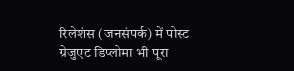रिलेशंस (जनसंपर्क) में पोस्ट ग्रेजुएट डिप्लोमा भी पूरा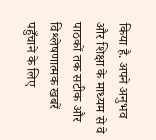किया है. अपने अनुभव और शिक्षा के माध्यम से वे पाठकों तक सटीक और विश्लेषणात्मक खबरें पहुँचाने के लिए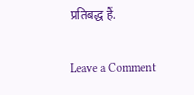प्रतिबद्ध हैं.

Leave a Comment